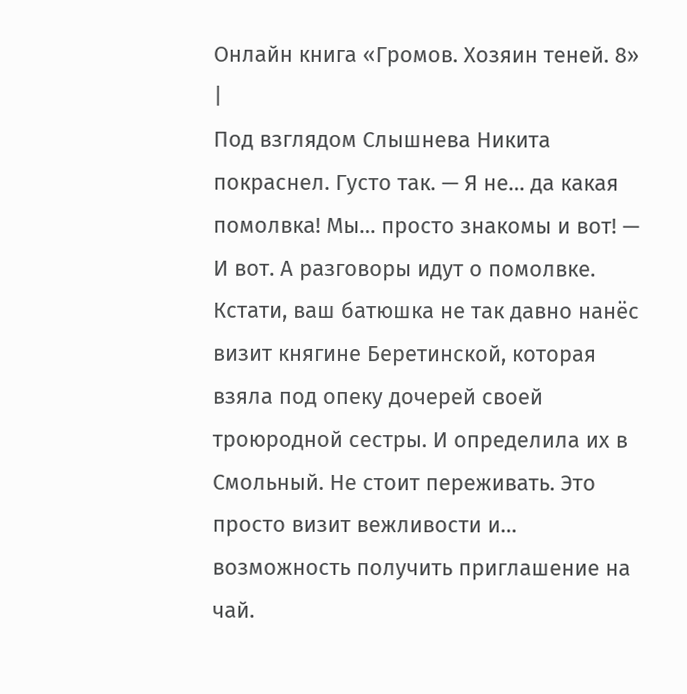Онлайн книга «Громов. Хозяин теней. 8»
|
Под взглядом Слышнева Никита покраснел. Густо так. — Я не… да какая помолвка! Мы… просто знакомы и вот! — И вот. А разговоры идут о помолвке. Кстати, ваш батюшка не так давно нанёс визит княгине Беретинской, которая взяла под опеку дочерей своей троюродной сестры. И определила их в Смольный. Не стоит переживать. Это просто визит вежливости и… возможность получить приглашение на чай.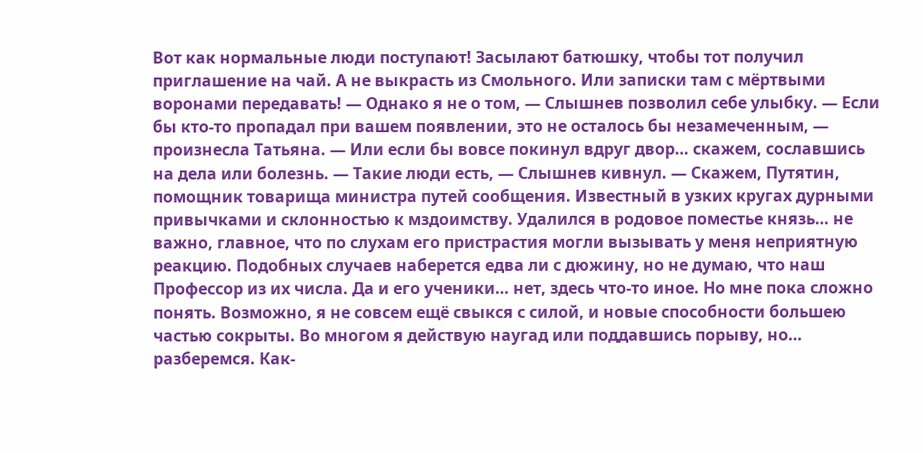Вот как нормальные люди поступают! Засылают батюшку, чтобы тот получил приглашение на чай. А не выкрасть из Смольного. Или записки там с мёртвыми воронами передавать! — Однако я не о том, — Слышнев позволил себе улыбку. — Если бы кто-то пропадал при вашем появлении, это не осталось бы незамеченным, — произнесла Татьяна. — Или если бы вовсе покинул вдруг двор… скажем, сославшись на дела или болезнь. — Такие люди есть, — Слышнев кивнул. — Скажем, Путятин, помощник товарища министра путей сообщения. Известный в узких кругах дурными привычками и склонностью к мздоимству. Удалился в родовое поместье князь… не важно, главное, что по слухам его пристрастия могли вызывать у меня неприятную реакцию. Подобных случаев наберется едва ли с дюжину, но не думаю, что наш Профессор из их числа. Да и его ученики… нет, здесь что-то иное. Но мне пока сложно понять. Возможно, я не совсем ещё свыкся с силой, и новые способности большею частью сокрыты. Во многом я действую наугад или поддавшись порыву, но… разберемся. Как-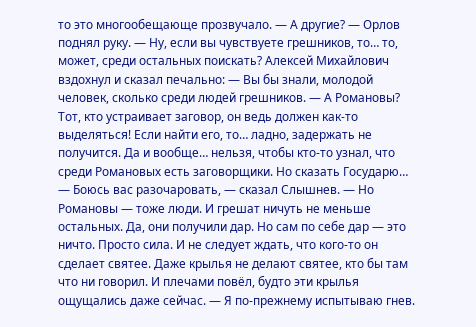то это многообещающе прозвучало. — А другие? — Орлов поднял руку. — Ну, если вы чувствуете грешников, то… то, может, среди остальных поискать? Алексей Михайлович вздохнул и сказал печально: — Вы бы знали, молодой человек, сколько среди людей грешников. — А Романовы? Тот, кто устраивает заговор, он ведь должен как-то выделяться! Если найти его, то… ладно, задержать не получится. Да и вообще… нельзя, чтобы кто-то узнал, что среди Романовых есть заговорщики. Но сказать Государю… — Боюсь вас разочаровать, — сказал Слышнев. — Но Романовы — тоже люди. И грешат ничуть не меньше остальных. Да, они получили дар. Но сам по себе дар — это ничто. Просто сила. И не следует ждать, что кого-то он сделает святее. Даже крылья не делают святее, кто бы там что ни говорил. И плечами повёл, будто эти крылья ощущались даже сейчас. — Я по-прежнему испытываю гнев.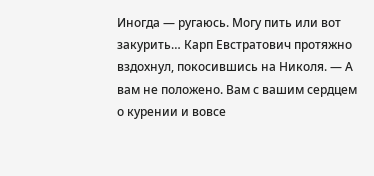Иногда — ругаюсь. Могу пить или вот закурить… Карп Евстратович протяжно вздохнул, покосившись на Николя. — А вам не положено. Вам с вашим сердцем о курении и вовсе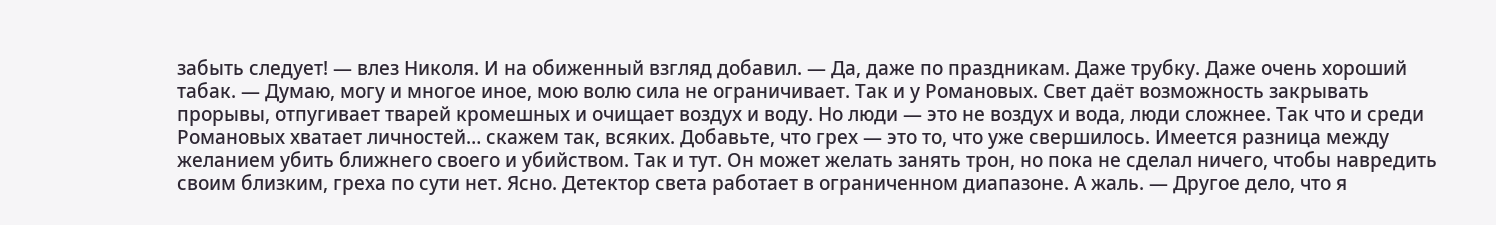забыть следует! — влез Николя. И на обиженный взгляд добавил. — Да, даже по праздникам. Даже трубку. Даже очень хороший табак. — Думаю, могу и многое иное, мою волю сила не ограничивает. Так и у Романовых. Свет даёт возможность закрывать прорывы, отпугивает тварей кромешных и очищает воздух и воду. Но люди — это не воздух и вода, люди сложнее. Так что и среди Романовых хватает личностей… скажем так, всяких. Добавьте, что грех — это то, что уже свершилось. Имеется разница между желанием убить ближнего своего и убийством. Так и тут. Он может желать занять трон, но пока не сделал ничего, чтобы навредить своим близким, греха по сути нет. Ясно. Детектор света работает в ограниченном диапазоне. А жаль. — Другое дело, что я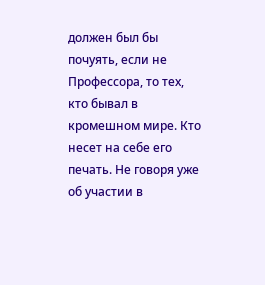должен был бы почуять, если не Профессора, то тех, кто бывал в кромешном мире. Кто несет на себе его печать. Не говоря уже об участии в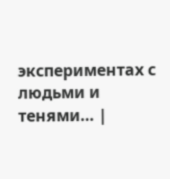экспериментах с людьми и тенями… |